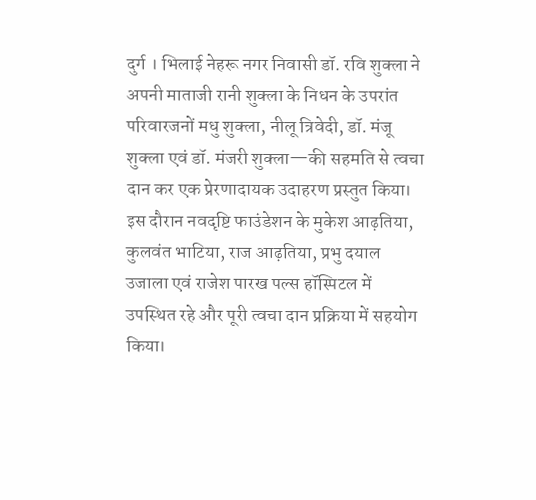दुर्ग । भिलाई नेहरू नगर निवासी डॉ. रवि शुक्ला ने अपनी माताजी रानी शुक्ला के निधन के उपरांत परिवारजनों मधु शुक्ला, नीलू त्रिवेदी, डॉ. मंजू शुक्ला एवं डॉ. मंजरी शुक्ला—की सहमति से त्वचा दान कर एक प्रेरणादायक उदाहरण प्रस्तुत किया। इस दौरान नवदृष्टि फाउंडेशन के मुकेश आढ़तिया, कुलवंत भाटिया, राज आढ़तिया, प्रभु दयाल उजाला एवं राजेश पारख पल्स हॉस्पिटल में उपस्थित रहे और पूरी त्वचा दान प्रक्रिया में सहयोग किया।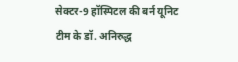सेक्टर-9 हॉस्पिटल की बर्न यूनिट टीम के डॉ. अनिरुद्ध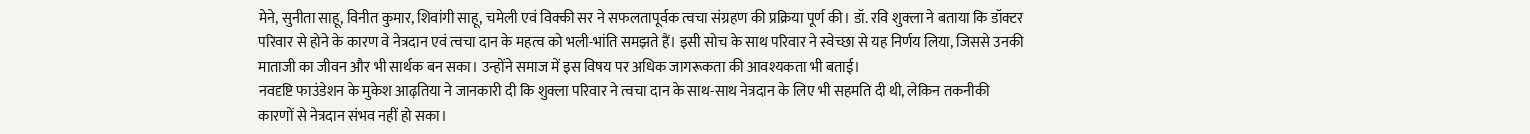मेने, सुनीता साहू, विनीत कुमार, शिवांगी साहू, चमेली एवं विक्की सर ने सफलतापूर्वक त्वचा संग्रहण की प्रक्रिया पूर्ण की। डॉ. रवि शुक्ला ने बताया कि डॉक्टर परिवार से होने के कारण वे नेत्रदान एवं त्वचा दान के महत्व को भली-भांति समझते हैं। इसी सोच के साथ परिवार ने स्वेच्छा से यह निर्णय लिया, जिससे उनकी माताजी का जीवन और भी सार्थक बन सका। उन्होंने समाज में इस विषय पर अधिक जागरूकता की आवश्यकता भी बताई।
नवदृष्टि फाउंडेशन के मुकेश आढ़तिया ने जानकारी दी कि शुक्ला परिवार ने त्वचा दान के साथ-साथ नेत्रदान के लिए भी सहमति दी थी, लेकिन तकनीकी कारणों से नेत्रदान संभव नहीं हो सका।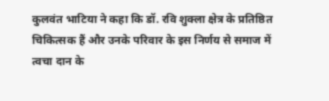कुलवंत भाटिया ने कहा कि डॉ. रवि शुक्ला क्षेत्र के प्रतिष्ठित चिकित्सक हैं और उनके परिवार के इस निर्णय से समाज में त्वचा दान के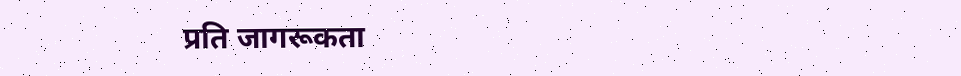प्रति जागरूकता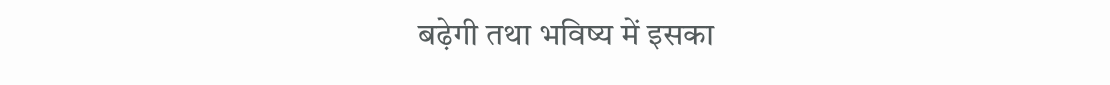बढ़ेगी तथा भविष्य में इसका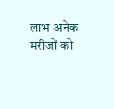लाभ अनेक मरीजों को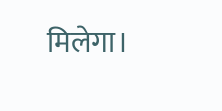मिलेगा।